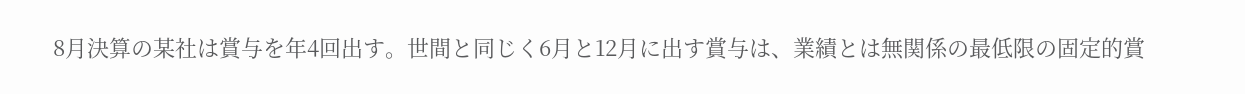8月決算の某社は賞与を年4回出す。世間と同じく6月と12月に出す賞与は、業績とは無関係の最低限の固定的賞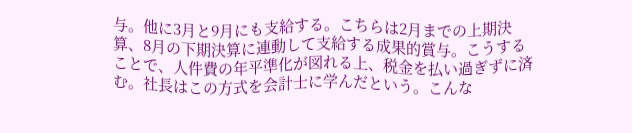与。他に3月と9月にも支給する。こちらは2月までの上期決算、8月の下期決算に連動して支給する成果的賞与。こうすることで、人件費の年平準化が図れる上、税金を払い過ぎずに済む。社長はこの方式を会計士に学んだという。こんな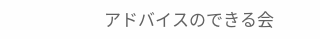アドバイスのできる会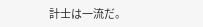計士は一流だ。